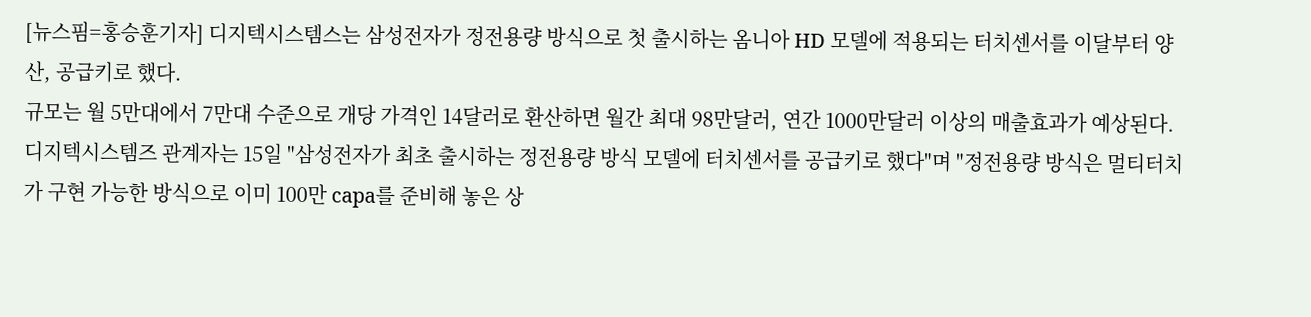[뉴스핌=홍승훈기자] 디지텍시스템스는 삼성전자가 정전용량 방식으로 첫 출시하는 옴니아 HD 모델에 적용되는 터치센서를 이달부터 양산, 공급키로 했다.
규모는 월 5만대에서 7만대 수준으로 개당 가격인 14달러로 환산하면 월간 최대 98만달러, 연간 1000만달러 이상의 매출효과가 예상된다.
디지텍시스템즈 관계자는 15일 "삼성전자가 최초 출시하는 정전용량 방식 모델에 터치센서를 공급키로 했다"며 "정전용량 방식은 멀티터치가 구현 가능한 방식으로 이미 100만 capa를 준비해 놓은 상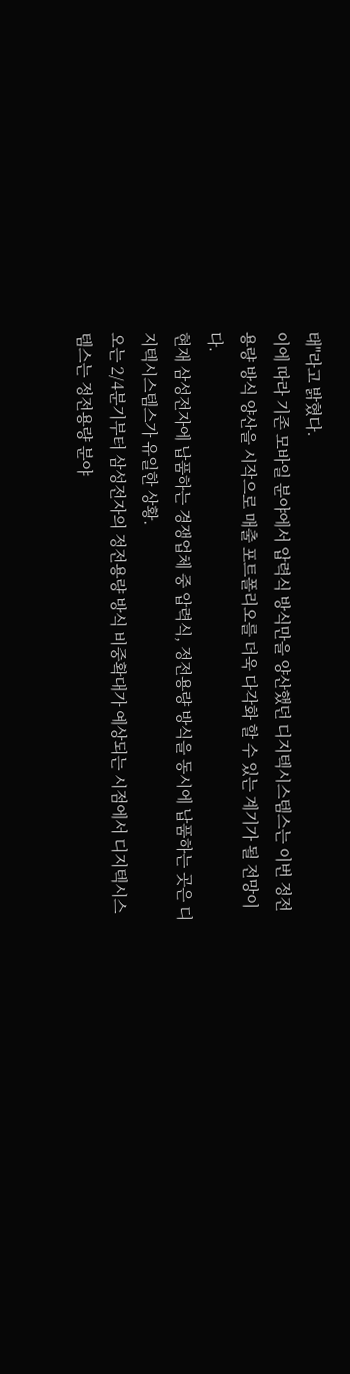태"라고 밝혔다.
이에 따라 기존 모바일 분야에서 압력식 방식만을 양산했던 디지텍시스템스는 이번 정전용량 방식 양산을 시작으로 매출 포트폴리오를 더욱 다각화 할 수 있는 계기가 될 전망이다.
현재 삼성전자에 납품하는 경쟁업체 중 압력식, 정전용량 방식을 동시에 납품하는 곳은 디지텍시스템스가 유일한 상황.
오는 2/4분기부터 삼성전자의 정전용량 방식 비중확대가 예상되는 시점에서 디지텍시스템스는 정전용량 분야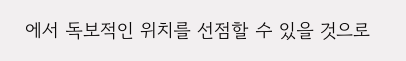에서 독보적인 위치를 선점할 수 있을 것으로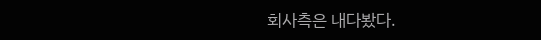회사측은 내다봤다.